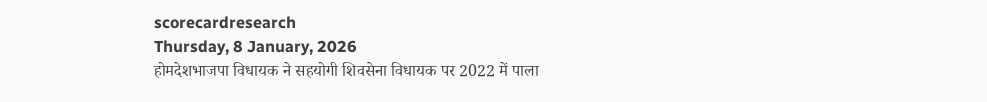scorecardresearch
Thursday, 8 January, 2026
होमदेशभाजपा विधायक ने सहयोगी शिवसेना विधायक पर 2022 में पाला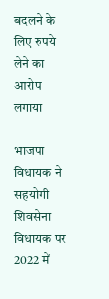बदलने के लिए रुपये लेने का आरोप लगाया

भाजपा विधायक ने सहयोगी शिवसेना विधायक पर 2022 में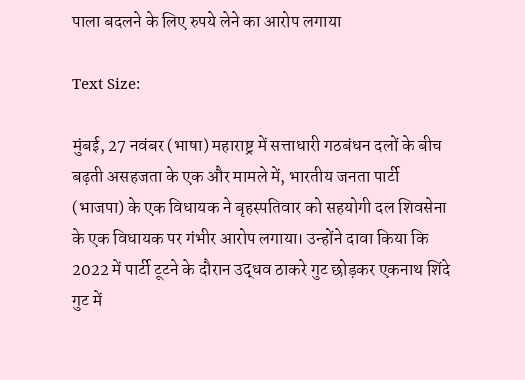पाला बदलने के लिए रुपये लेने का आरोप लगाया

Text Size:

मुंबई, 27 नवंबर (भाषा) महाराष्ट्र में सत्ताधारी गठबंधन दलों के बीच बढ़ती असहजता के एक और मामले में, भारतीय जनता पार्टी (भाजपा) के एक विधायक ने बृहस्पतिवार को सहयोगी दल शिवसेना के एक विधायक पर गंभीर आरोप लगाया। उन्होंने दावा किया कि 2022 में पार्टी टूटने के दौरान उद्धव ठाकरे गुट छोड़कर एकनाथ शिंदे गुट में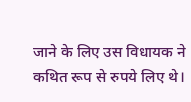जाने के लिए उस विधायक ने कथित रूप से रुपये लिए थे।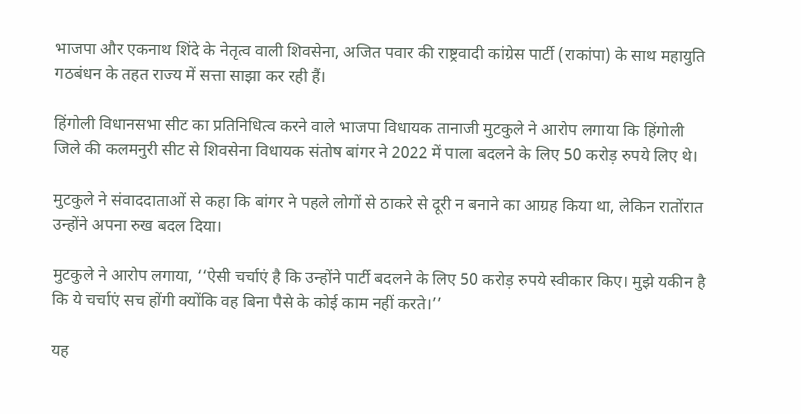भाजपा और एकनाथ शिंदे के नेतृत्व वाली शिवसेना, अजित पवार की राष्ट्रवादी कांग्रेस पार्टी (राकांपा) के साथ महायुति गठबंधन के तहत राज्य में सत्ता साझा कर रही हैं।

हिंगोली विधानसभा सीट का प्रतिनिधित्व करने वाले भाजपा विधायक तानाजी मुटकुले ने आरोप लगाया कि हिंगोली जिले की कलमनुरी सीट से शिवसेना विधायक संतोष बांगर ने 2022 में पाला बदलने के लिए 50 करोड़ रुपये लिए थे।

मुटकुले ने संवाददाताओं से कहा कि बांगर ने पहले लोगों से ठाकरे से दूरी न बनाने का आग्रह किया था, लेकिन रातोंरात उन्होंने अपना रुख बदल दिया।

मुटकुले ने आरोप लगाया, ‘‘ऐसी चर्चाएं है कि उन्होंने पार्टी बदलने के लिए 50 करोड़ रुपये स्वीकार किए। मुझे यकीन है कि ये चर्चाएं सच होंगी क्योंकि वह बिना पैसे के कोई काम नहीं करते।’’

यह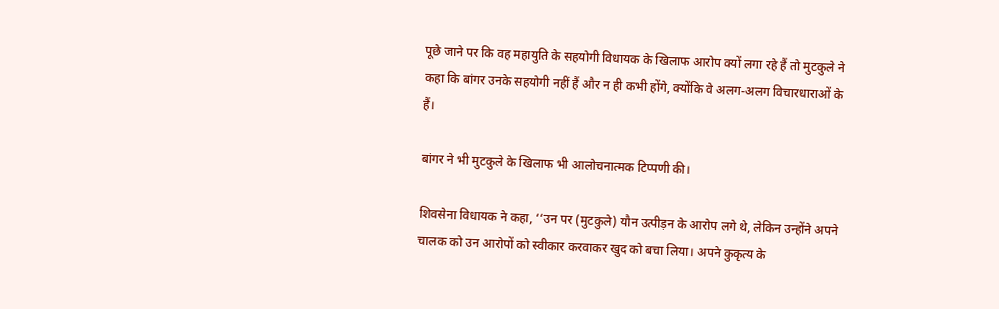पूछे जाने पर कि वह महायुति के सहयोगी विधायक के खिलाफ आरोप क्यों लगा रहे हैं तो मुटकुले ने कहा कि बांगर उनके सहयोगी नहीं हैं और न ही कभी होंगे, क्योंकि वे अलग-अलग विचारधाराओं के हैं।

बांगर ने भी मुटकुले के खिलाफ भी आलोचनात्मक टिप्पणी की।

शिवसेना विधायक ने कहा, ‘‘उन पर (मुटकुले) यौन उत्पीड़न के आरोप लगे थे, लेकिन उन्होंने अपने चालक को उन आरोपों को स्वीकार करवाकर खुद को बचा लिया। अपने कुकृत्य के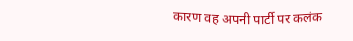कारण वह अपनी पार्टी पर कलंक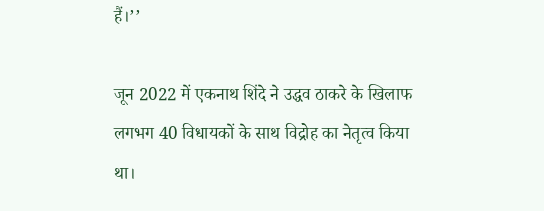हैं।’’

जून 2022 में एकनाथ शिंदे ने उद्धव ठाकरे के खिलाफ लगभग 40 विधायकों के साथ विद्रोह का नेतृत्व किया था।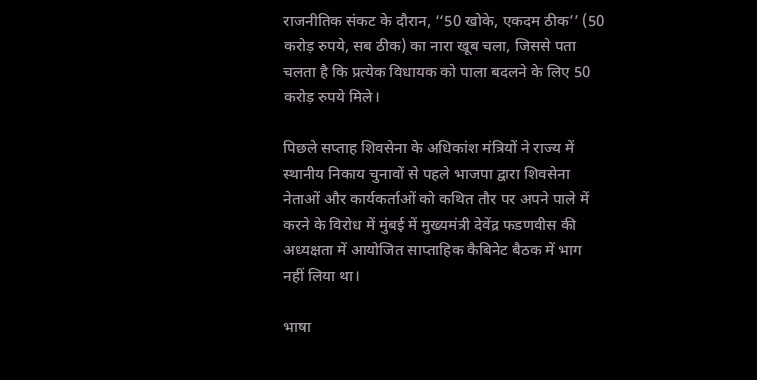राजनीतिक संकट के दौरान, ‘‘50 खोके, एकदम ठीक’’ (50 करोड़ रुपये, सब ठीक) का नारा खूब चला, जिससे पता चलता है कि प्रत्येक विधायक को पाला बदलने के लिए 50 करोड़ रुपये मिले।

पिछले सप्ताह शिवसेना के अधिकांश मंत्रियों ने राज्य में स्थानीय निकाय चुनावों से पहले भाजपा द्वारा शिवसेना नेताओं और कार्यकर्ताओं को कथित तौर पर अपने पाले में करने के विरोध में मुंबई में मुख्यमंत्री देवेंद्र फडणवीस की अध्यक्षता में आयोजित साप्ताहिक कैबिनेट बैठक में भाग नहीं लिया था।

भाषा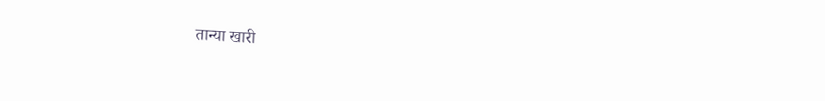तान्या खारी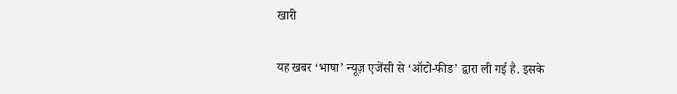खारी

यह खबर ‘भाषा’ न्यूज़ एजेंसी से ‘ऑटो-फीड’ द्वारा ली गई है. इसके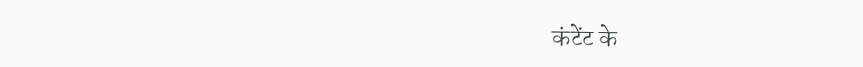कंटेंट के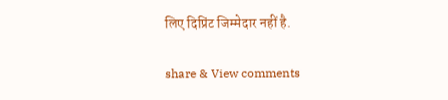लिए दिप्रिंट जिम्मेदार नहीं है.

share & View comments